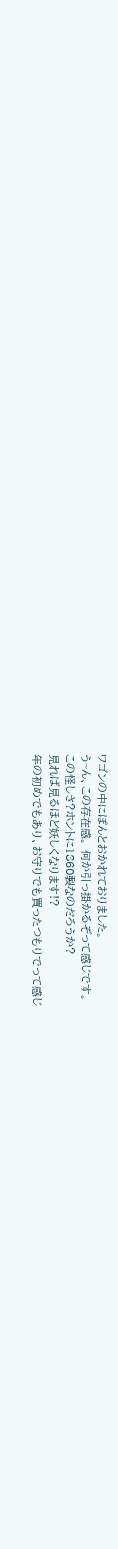ワゴンの中にぽんとおかれておりました。
う~ん、この存在感。 何か引っ掛かるぞって感じです。
この怪しさ?ホントに1860製なのだろうか?
見れば見るほど妖しくなります!?
年の初めでもあり、お守りでも買ったつもりでって感じ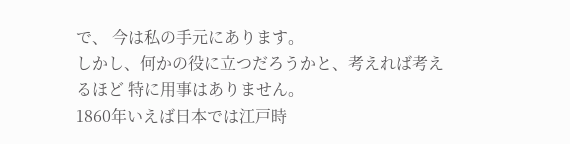で、 今は私の手元にあります。
しかし、何かの役に立つだろうかと、考えれば考えるほど 特に用事はありません。
1860年いえば日本では江戸時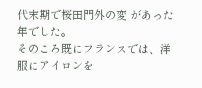代末期で桜田門外の変 があった年でした。
そのころ既にフランスでは、洋服にアイロンを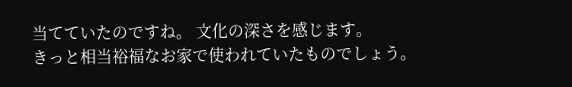当てていたのですね。 文化の深さを感じます。
きっと相当裕福なお家で使われていたものでしょう。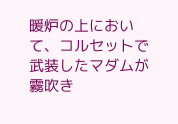暖炉の上において、コルセットで武装したマダムが霧吹き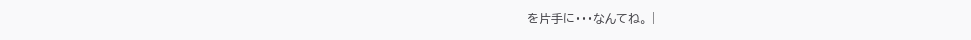を片手に・・・なんてね。 |